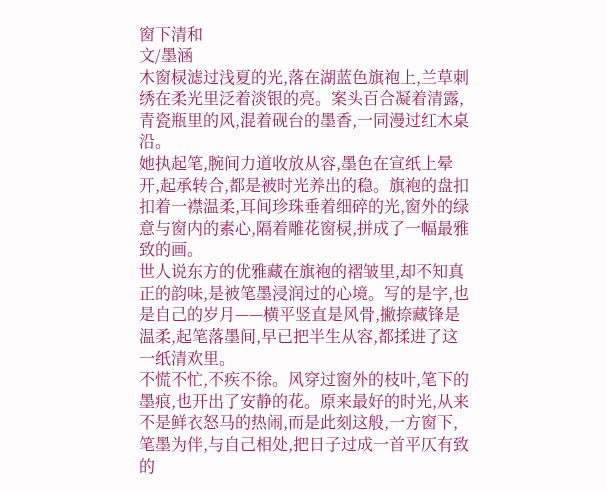窗下清和
文/墨涵
木窗棂滤过浅夏的光,落在湖蓝色旗袍上,兰草刺绣在柔光里泛着淡银的亮。案头百合凝着清露,青瓷瓶里的风,混着砚台的墨香,一同漫过红木桌沿。
她执起笔,腕间力道收放从容,墨色在宣纸上晕开,起承转合,都是被时光养出的稳。旗袍的盘扣扣着一襟温柔,耳间珍珠垂着细碎的光,窗外的绿意与窗内的素心,隔着雕花窗棂,拼成了一幅最雅致的画。
世人说东方的优雅藏在旗袍的褶皱里,却不知真正的韵味,是被笔墨浸润过的心境。写的是字,也是自己的岁月——横平竖直是风骨,撇捺藏锋是温柔,起笔落墨间,早已把半生从容,都揉进了这一纸清欢里。
不慌不忙,不疾不徐。风穿过窗外的枝叶,笔下的墨痕,也开出了安静的花。原来最好的时光,从来不是鲜衣怒马的热闹,而是此刻这般,一方窗下,笔墨为伴,与自己相处,把日子过成一首平仄有致的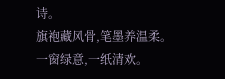诗。
旗袍藏风骨,笔墨养温柔。
一窗绿意,一纸清欢。